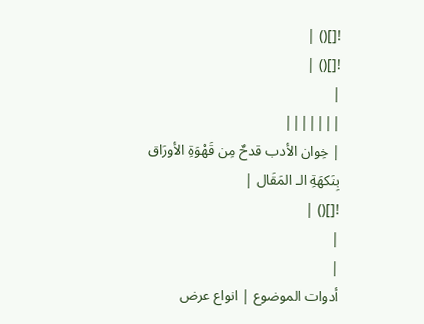![]() |
![]() |
|
|||||||
| خِوان الأدب قدحٌ مِن قَهْوَةِ الأورَاق بِنَكهَةِ الـ المَقَال |
![]() |
|
|
أدوات الموضوع | انواع عرض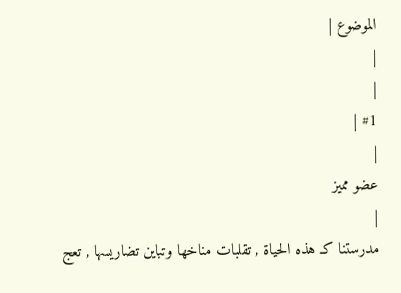الموضوع |
|
|
#1 |
|
عضو مميز
|
مدرستنا كـ هذه الحياة , تقلبات مناخها وتباين تضاريسها , تعج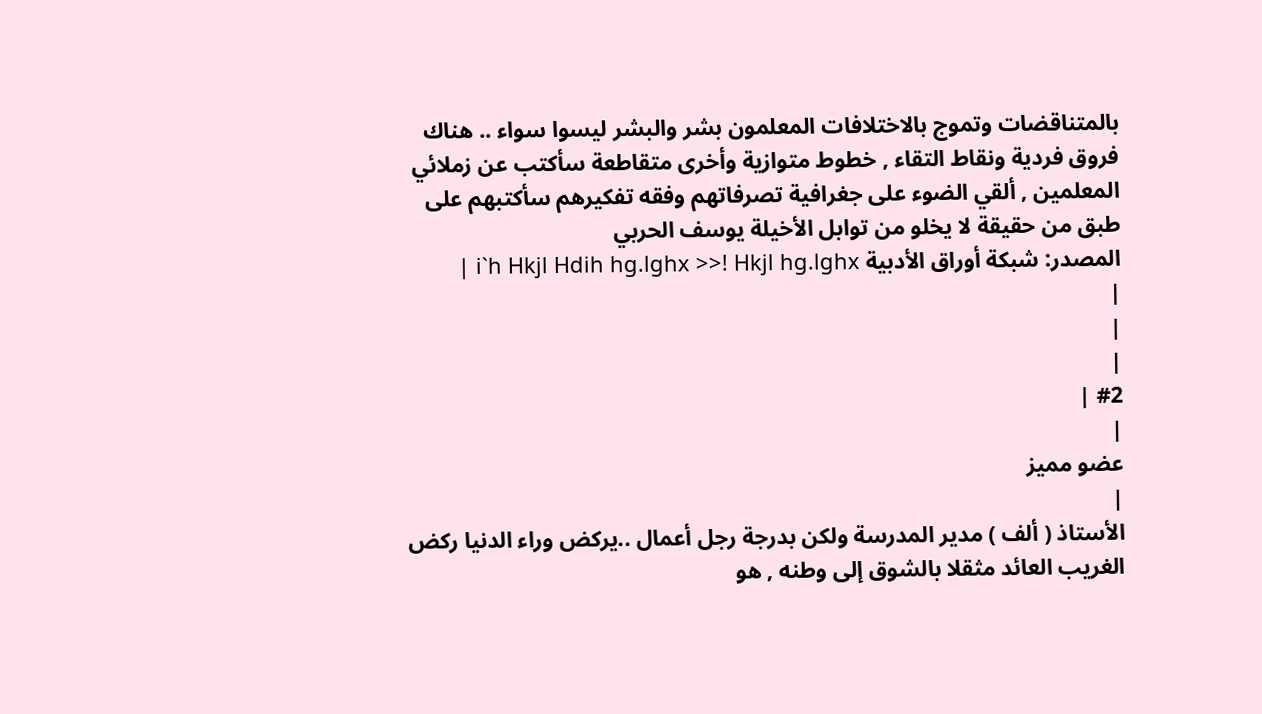بالمتناقضات وتموج بالاختلافات المعلمون بشر والبشر ليسوا سواء .. هناك فروق فردية ونقاط التقاء , خطوط متوازية وأخرى متقاطعة سأكتب عن زملائي المعلمين , ألقي الضوء على جغرافية تصرفاتهم وفقه تفكيرهم سأكتبهم على طبق من حقيقة لا يخلو من توابل الأخيلة يوسف الحربي
المصدر: شبكة أوراق الأدبية i`h Hkjl Hdih hg.lghx >>! Hkjl hg.lghx |
|
|
|
#2 |
|
عضو مميز
|
الأستاذ ( ألف ) مدير المدرسة ولكن بدرجة رجل أعمال ..يركض وراء الدنيا ركض الغريب العائد مثقلا بالشوق إلى وطنه , هو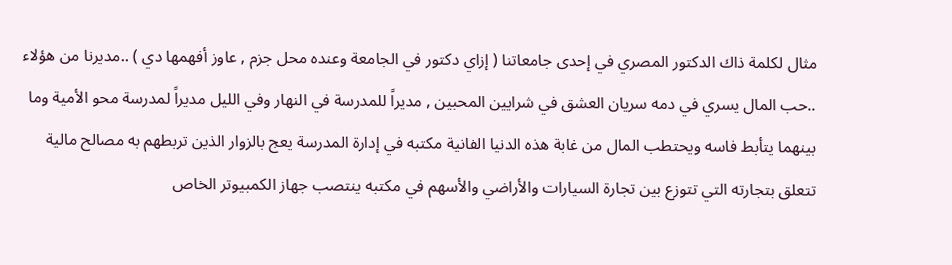مثال لكلمة ذاك الدكتور المصري في إحدى جامعاتنا ( إزاي دكتور في الجامعة وعنده محل جزم , عاوز أفهمها دي ) ..مديرنا من هؤلاء ..حب المال يسري في دمه سريان العشق في شرايين المحبين , مديراً للمدرسة في النهار وفي الليل مديراً لمدرسة محو الأمية وما بينهما يتأبط فاسه ويحتطب المال من غابة هذه الدنيا الفانية مكتبه في إدارة المدرسة يعج بالزوار الذين تربطهم به مصالح مالية تتعلق بتجارته التي تتوزع بين تجارة السيارات والأراضي والأسهم في مكتبه ينتصب جهاز الكمبيوتر الخاص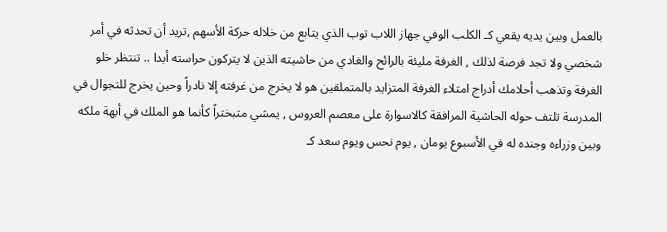بالعمل وبين يديه يقعي كـ الكلب الوفي جهاز اللاب توب الذي يتابع من خلاله حركة الأسهم ,تريد أن تحدثه في أمر شخصي ولا تجد فرصة لذلك , الغرفة مليئة بالرائح والغادي من حاشيته الذين لا يتركون حراسته أبدا .. تنتظر خلو الغرفة وتذهب أحلامك أدراج امتلاء الغرفة المتزايد بالمتملقين هو لا يخرج من غرفته إلا نادراً وحين يخرج للتجوال في المدرسة تلتف حوله الحاشية المرافقة كالاسوارة على معصم العروس , يمشي متبختراً كأنما هو الملك في أبهة ملكه وبين وزراءه وجنده له في الأسبوع يومان , يوم نحس ويوم سعد كـ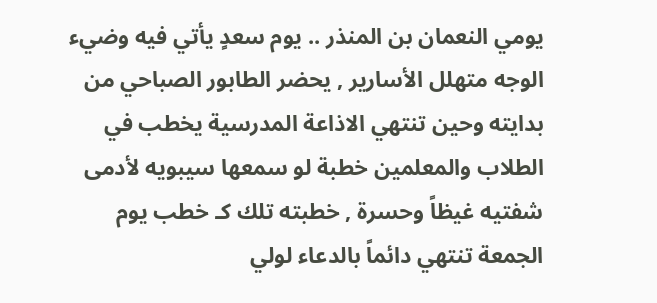يومي النعمان بن المنذر .. يوم سعدٍ يأتي فيه وضيء الوجه متهلل الأسارير , يحضر الطابور الصباحي من بدايته وحين تنتهي الاذاعة المدرسية يخطب في الطلاب والمعلمين خطبة لو سمعها سيبويه لأدمى شفتيه غيظاً وحسرة , خطبته تلك كـ خطب يوم الجمعة تنتهي دائماً بالدعاء لولي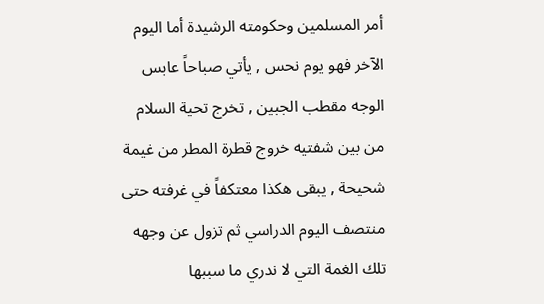أمر المسلمين وحكومته الرشيدة أما اليوم الآخر فهو يوم نحس , يأتي صباحاً عابس الوجه مقطب الجبين , تخرج تحية السلام من بين شفتيه خروج قطرة المطر من غيمة شحيحة , يبقى هكذا معتكفاً في غرفته حتى منتصف اليوم الدراسي ثم تزول عن وجهه تلك الغمة التي لا ندري ما سببها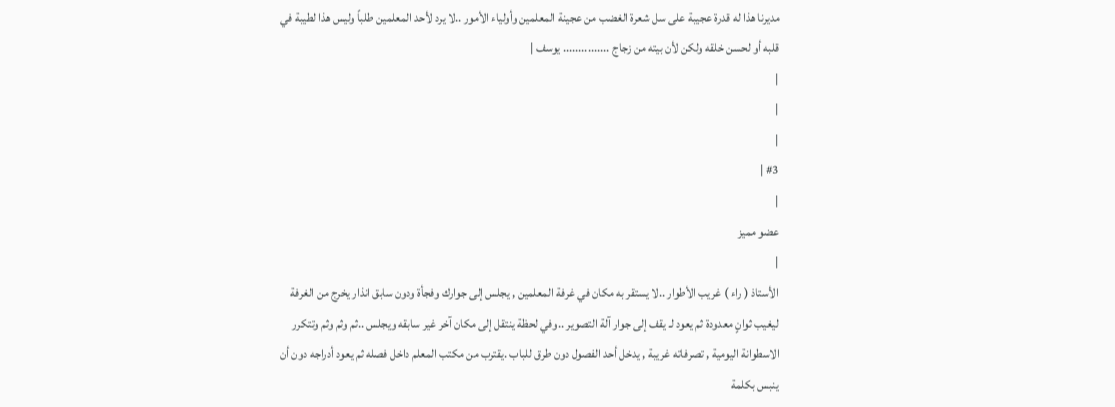مديرنا هذا له قدرة عجيبة على سل شعرة الغضب من عجينة المعلمين وأولياء الأمور ..لا يرد لأحد المعلمين طلباً وليس هذا لطيبة في قلبه أو لحسن خلقه ولكن لأن بيته من زجاج ............... يوسف |
|
|
|
#3 |
|
عضو مميز
|
الأستاذ ( راء ) غريب الأطوار ..لا يستقر به مكان في غرفة المعلمين , يجلس إلى جوارك وفجأة ودون سابق انذار يخرج من الغرفة ليغيب ثوانٍ معدودة ثم يعود لـ يقف إلى جوار آلة التصوير ..وفي لحظة ينتقل إلى مكان آخر غير سابقه ويجلس ..ثم وثم وثم وتتكرر الاسطوانة اليومية , تصرفاته غريبة , يدخل أحد الفصول دون طرق للباب .يقترب من مكتب المعلم داخل فصله ثم يعود أدراجه دون أن ينبس بكلمة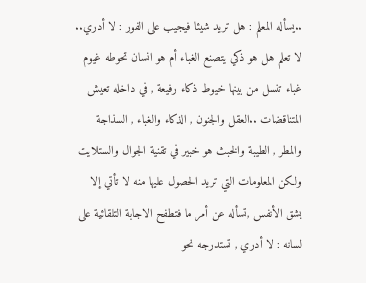..يسأله المعلم : هل تريد شيئا فيجيب على الفور : لا أدري.. لا تعلم هل هو ذكي يتصنع الغباء أم هو انسان تحوطه غيوم غباء تنسل من بينها خيوط ذكاء رفيعة , في داخله تعيش المتناقضات ..العقل والجنون , الذكاء والغباء , السذاجة والمطر , الطيبة والخبث هو خبير في تقنية الجوال والستلايت ولكن المعلومات التي تريد الحصول عليها منه لا تأتي إلا بشق الأنفس ,تسأله عن أمر ما فتطفح الاجابة التلقائية على لسانه : لا أدري , تستدرجه نحو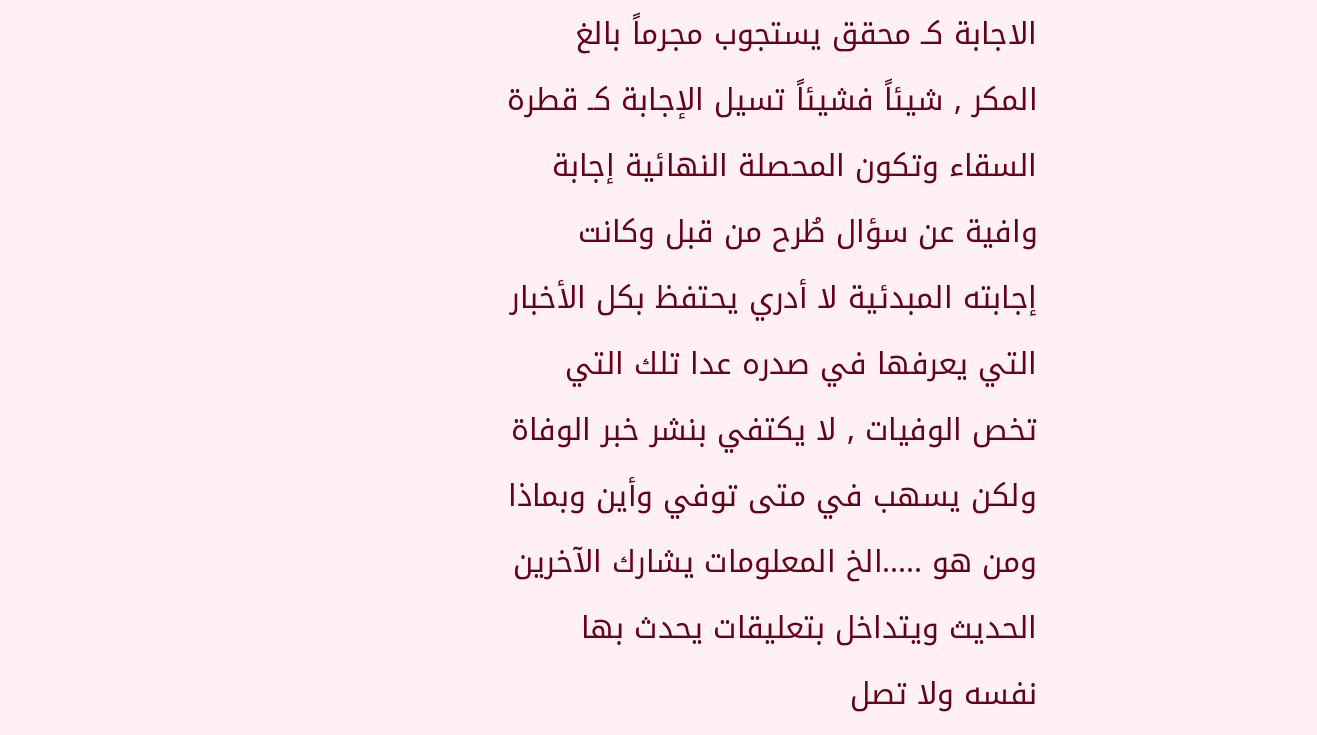الاجابة كـ محقق يستجوب مجرماً بالغ المكر , شيئاً فشيئاً تسيل الإجابة كـ قطرة السقاء وتكون المحصلة النهائية إجابة وافية عن سؤال طُرح من قبل وكانت إجابته المبدئية لا أدري يحتفظ بكل الأخبار التي يعرفها في صدره عدا تلك التي تخص الوفيات , لا يكتفي بنشر خبر الوفاة ولكن يسهب في متى توفي وأين وبماذا ومن هو .....الخ المعلومات يشارك الآخرين الحديث ويتداخل بتعليقات يحدث بها نفسه ولا تصل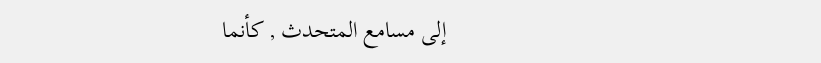إلى مسامع المتحدث , كأنما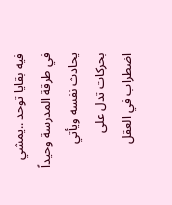فيه بقايا توحد ..يمشي في طرقة المدرسة وحيداً يحادث نفسه ويأتي بحركات تدل على اضطراب في العقل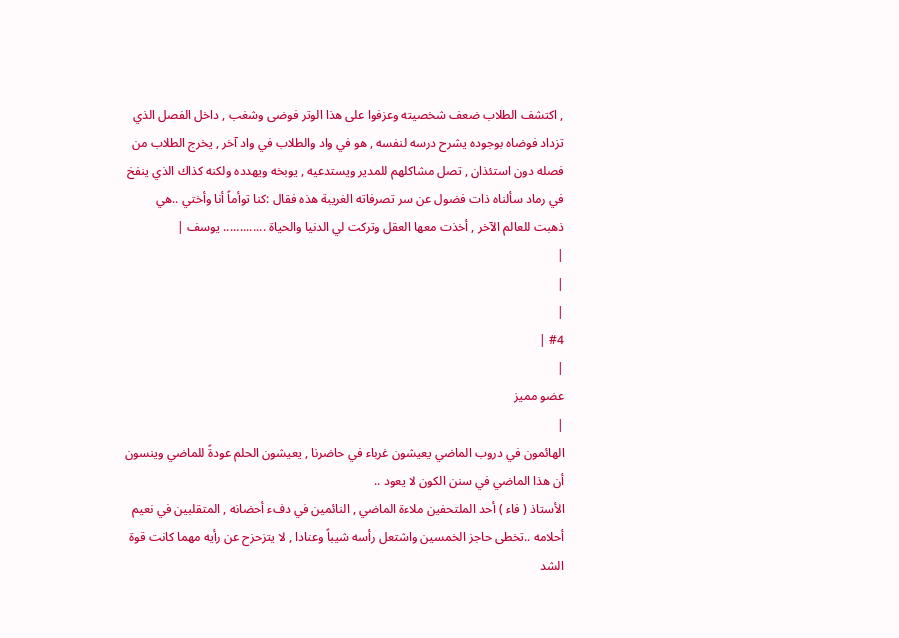, اكتشف الطلاب ضعف شخصيته وعزفوا على هذا الوتر فوضى وشغب , داخل الفصل الذي تزداد فوضاه بوجوده يشرح درسه لنفسه , هو في واد والطلاب في واد آخر , يخرج الطلاب من فصله دون استئذان , تصل مشاكلهم للمدير ويستدعيه , يوبخه ويهدده ولكنه كذاك الذي ينفخ في رماد سألناه ذات فضول عن سر تصرفاته الغريبة هذه فقال :كنا توأماً أنا وأختي ..هي ذهبت للعالم الآخر , أخذت معها العقل وتركت لي الدنيا والحياة ............. يوسف |
|
|
|
#4 |
|
عضو مميز
|
الهائمون في دروب الماضي يعيشون غرباء في حاضرنا , يعيشون الحلم عودةً للماضي وينسون أن هذا الماضي في سنن الكون لا يعود ..
الأستاذ ( فاء ) أحد الملتحفين ملاءة الماضي , النائمين في دفء أحضانه , المتقلبين في نعيم أحلامه ..تخطى حاجز الخمسين واشتعل رأسه شيباً وعنادا , لا يتزحزح عن رأيه مهما كانت قوة الشد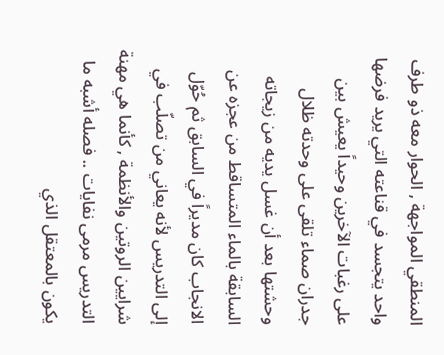المنطقي المواجهة , الحوار معه ذو طرف واحد يتجسد في قناعته التي يريد فرضها على رغبات الآخرين وحيداً يعيش بين جدران صماء تلقى على وحدته ظلال وحشتها بعد أن غسل يديه من زيجاته السابقة بالماء المتساقط من عجزه عن الانجاب كان مديراً في السابق ثم حُوّل إلى التدريس لأنه يعاني من تصلّب في شرايين الروتين والأنظمة , كأنما هي مهنة التدريس مرمى نفايات .. فصله أشبه ما يكون بالمعتقل الذي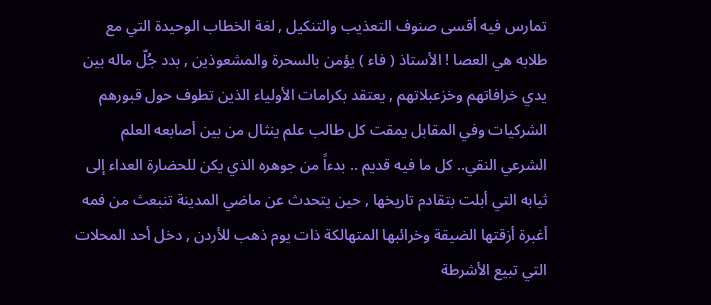تمارس فيه أقسى صنوف التعذيب والتنكيل , لغة الخطاب الوحيدة التي مع طلابه هي العصا ! الأستاذ ( فاء ) يؤمن بالسحرة والمشعوذين , بدد جُلّ ماله بين يدي خرافاتهم وخزعبلاتهم , يعتقد بكرامات الأولياء الذين تطوف حول قبورهم الشركيات وفي المقابل يمقت كل طالب علم ينثال من بين أصابعه العلم الشرعي النقي.. كل ما فيه قديم .. بدءاً من جوهره الذي يكن للحضارة العداء إلى ثيابه التي أبلت بتقادم تاريخها , حين يتحدث عن ماضي المدينة تنبعث من فمه أغبرة أزقتها الضيقة وخرائبها المتهالكة ذات يوم ذهب للأردن , دخل أحد المحلات التي تبيع الأشرطة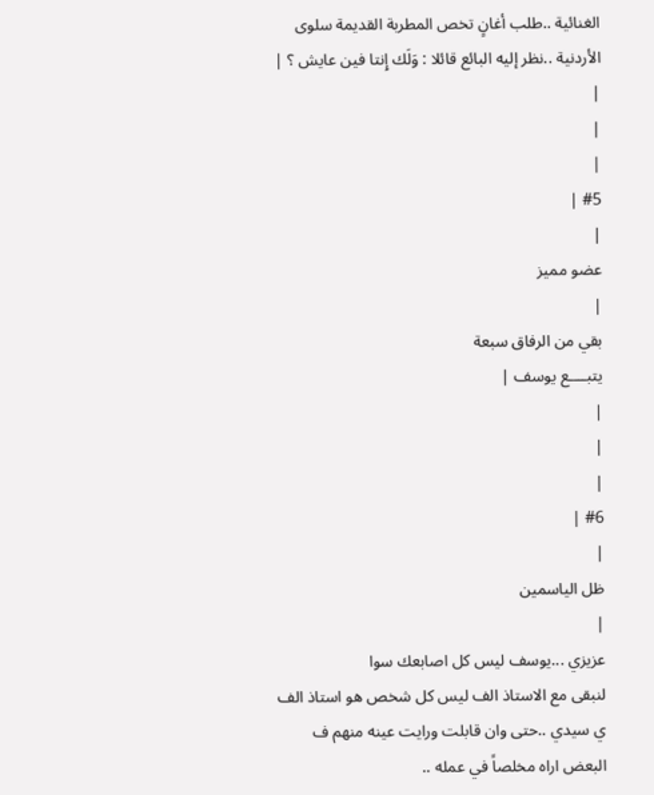الغنائية ..طلب أغانٍ تخص المطربة القديمة سلوى الأردنية ..نظر إليه البائع قائلا : وَلَك إِنتا فين عايش ؟ |
|
|
|
#5 |
|
عضو مميز
|
بقي من الرفاق سبعة
يتبــــع يوسف |
|
|
|
#6 |
|
ظل الياسمين
|
عزيزي ...يوسف ليس كل اصابعك سوا
لنبقى مع الاستاذ الف ليس كل شخص هو استاذ الف ي سيدي ..حتى وان قابلت ورايت عينه منهم ف البعض اراه مخلصاً في عمله ..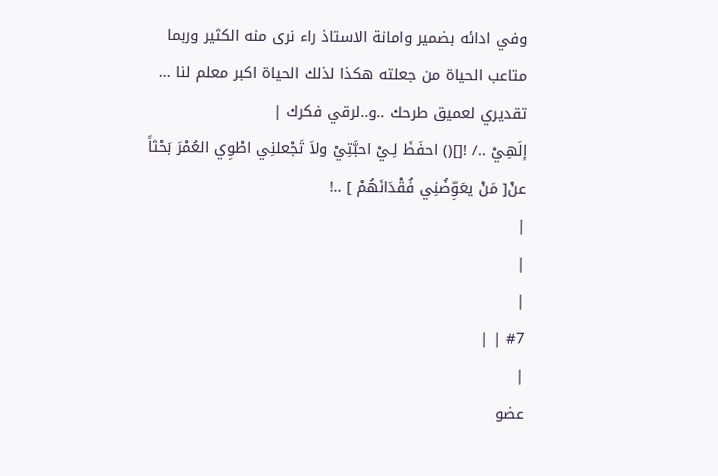وفي ادائه بضمير وامانة الاستاذ راء نرى منه الكثير وربما متاعب الحياة من جعلته هكذا لذلك الحياة اكبر معلم لنا ... تقديري لعميق طرحك ..و..لرقي فكرك |
إلَهِيْ ../ ![]() احفَظَ لِـيْ احبَّتِيْ ولاَ تَجْعلنِي اطْوِي العُمْرَ بَحْثاً عنْ[ مَنْ يعَوِّضُنِي فُقْدَانَهُمْ ] ..!
|
|
|
#7 | |
|
عضو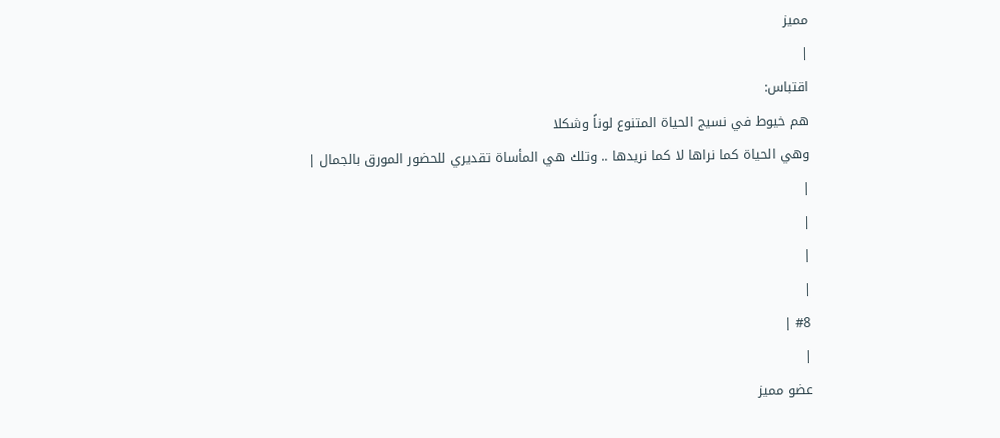مميز
|
اقتباس:
هم خيوط في نسيج الحياة المتنوع لوناً وشكلا
وهي الحياة كما نراها لا كما نريدها .. وتلك هي المأساة تقديري للحضور المورق بالجمال |
|
|
|
|
#8 |
|
عضو مميز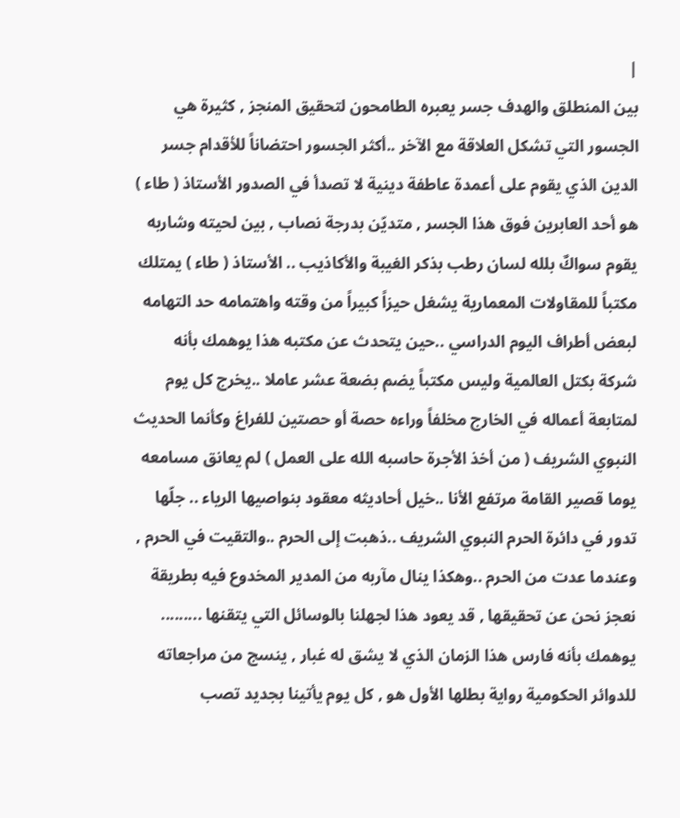|
بين المنطلق والهدف جسر يعبره الطامحون لتحقيق المنجز , كثيرة هي الجسور التي تشكل العلاقة مع الآخر ..أكثر الجسور احتضاناً للأقدام جسر الدين الذي يقوم على أعمدة عاطفة دينية لا تصدأ في الصدور الأستاذ ( طاء ) هو أحد العابرين فوق هذا الجسر , متديّن بدرجة نصاب , بين لحيته وشاربه يقوم سواكٌ بلله لسان رطب بذكر الغيبة والأكاذيب .. الأستاذ ( طاء ) يمتلك مكتباً للمقاولات المعمارية يشغل حيزاً كبيراً من وقته واهتمامه حد التهامه لبعض أطراف اليوم الدراسي ..حين يتحدث عن مكتبه هذا يوهمك بأنه شركة بكتل العالمية وليس مكتباً يضم بضعة عشر عاملا ..يخرج كل يوم لمتابعة أعماله في الخارج مخلفاً وراءه حصة أو حصتين للفراغ وكأنما الحديث النبوي الشريف ( من أخذ الأجرة حاسبه الله على العمل ) لم يعانق مسامعه يوما قصير القامة مرتفع الأنا ..خيل أحاديثه معقود بنواصيها الرياء .. جلّها تدور في دائرة الحرم النبوي الشريف ..ذهبت إلى الحرم ..والتقيت في الحرم , وعندما عدت من الحرم ..وهكذا ينال مآربه من المدير المخدوع فيه بطريقة نعجز نحن عن تحقيقها , قد يعود هذا لجهلنا بالوسائل التي يتقنها ......... يوهمك بأنه فارس هذا الزمان الذي لا يشق له غبار , ينسج من مراجعاته للدوائر الحكومية رواية بطلها الأول هو , كل يوم يأتينا بجديد تصب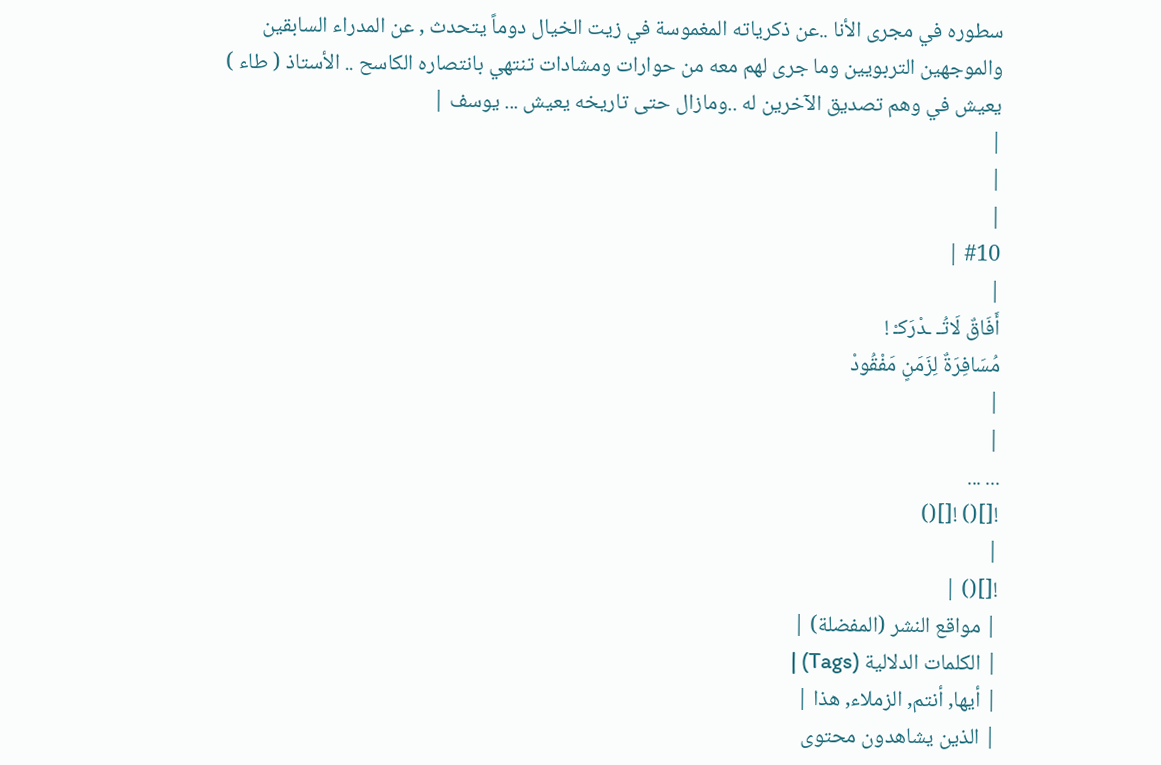سطوره في مجرى الأنا ..عن ذكرياته المغموسة في زيت الخيال دوماً يتحدث , عن المدراء السابقين والموجهين التربويين وما جرى لهم معه من حوارات ومشادات تنتهي بانتصاره الكاسح .. الأستاذ ( طاء ) يعيش في وهم تصديق الآخرين له ..ومازال حتى تاريخه يعيش ... يوسف |
|
|
|
#10 |
|
أَفَاقٌ لَاتُـ ـدْرَكـْ !
مُسَافِرَةٌ لِزَمَنٍ مَفْقُودْ
|
|
... ...
![]() ![]()
|
![]() |
| مواقع النشر (المفضلة) |
| الكلمات الدلالية (Tags) |
| أيها, أنتم, الزملاء, هذا |
| الذين يشاهدون محتوى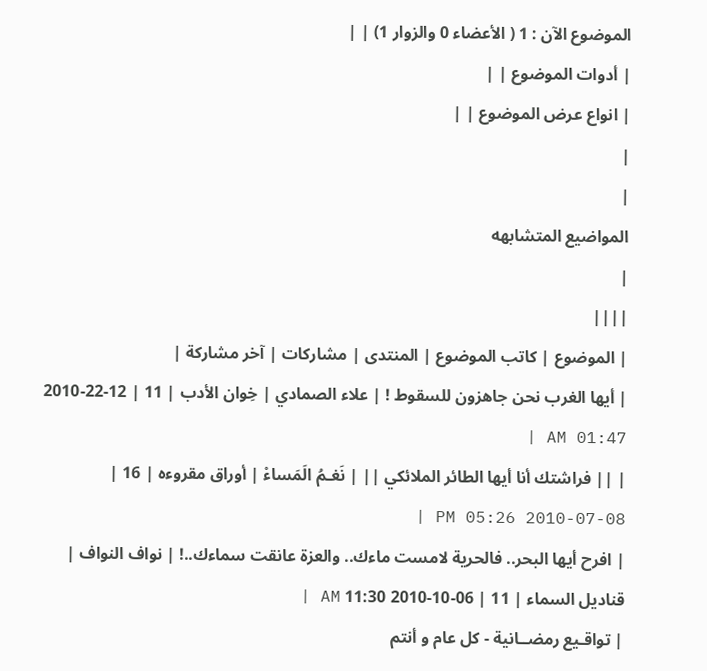الموضوع الآن : 1 ( الأعضاء 0 والزوار 1) | |
| أدوات الموضوع | |
| انواع عرض الموضوع | |
|
|
المواضيع المتشابهه
|
||||
| الموضوع | كاتب الموضوع | المنتدى | مشاركات | آخر مشاركة |
| أيها الغرب نحن جاهزون للسقوط ! | علاء الصمادي | خِوان الأدب | 11 | 12-22-2010 01:47 AM |
| || فراشتك أنا أيها الطائر الملائكي || | نَغـمُ الَمَساءْ | أوراق مقروءه | 16 | 08-07-2010 05:26 PM |
| افرح أيها البحر.. فالحرية لامست ماءك.. والعزة عانقت سماءك..! | نواف النواف | قناديل السماء | 11 | 06-10-2010 11:30 AM |
| تواقـيع رمضــانية - كل عام و أنتم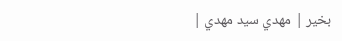بخير | مهدي سيد مهدي |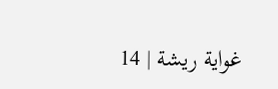غواية ريشة | 14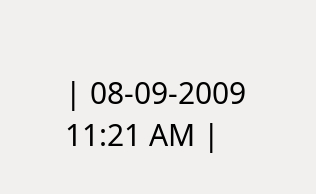| 08-09-2009 11:21 AM |